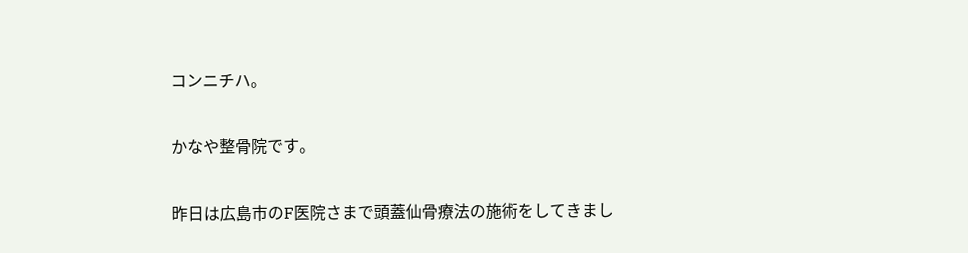コンニチハ。

かなや整骨院です。

昨日は広島市のF医院さまで頭蓋仙骨療法の施術をしてきまし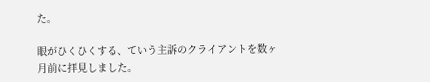た。

眼がひくひくする、ていう主訴のクライアントを数ヶ月前に拝見しました。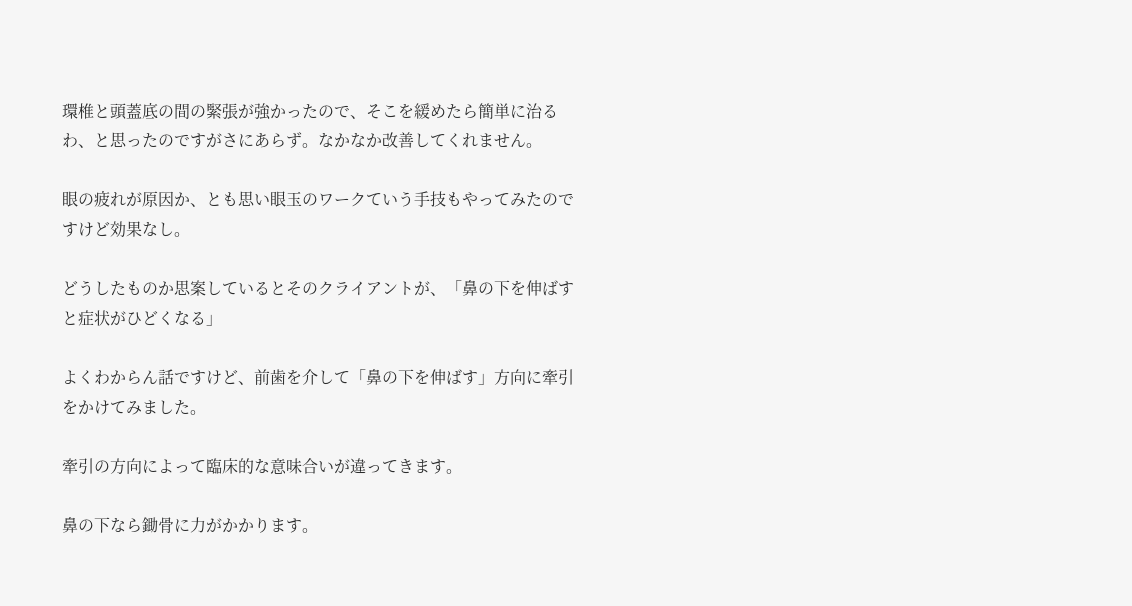環椎と頭蓋底の間の緊張が強かったので、そこを緩めたら簡単に治るわ、と思ったのですがさにあらず。なかなか改善してくれません。

眼の疲れが原因か、とも思い眼玉のワークていう手技もやってみたのですけど効果なし。

どうしたものか思案しているとそのクライアントが、「鼻の下を伸ばすと症状がひどくなる」

よくわからん話ですけど、前歯を介して「鼻の下を伸ばす」方向に牽引をかけてみました。

牽引の方向によって臨床的な意味合いが違ってきます。

鼻の下なら鋤骨に力がかかります。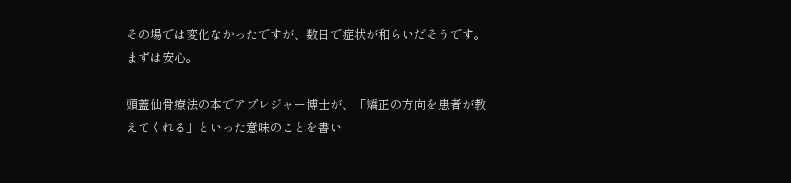その場では変化なかったですが、数日で症状が和らいだそうです。まずは安心。

頭蓋仙骨療法の本でアプレジャー博士が、「矯正の方向を患者が教えてくれる」といった意味のことを書い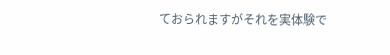ておられますがそれを実体験で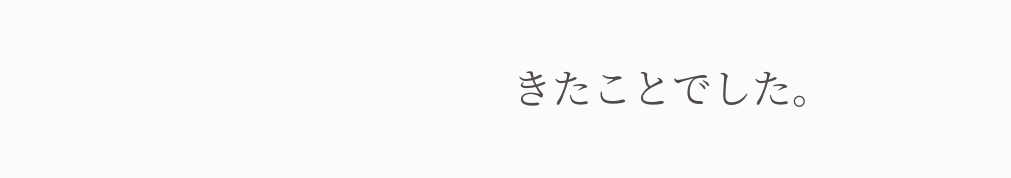きたことでした。